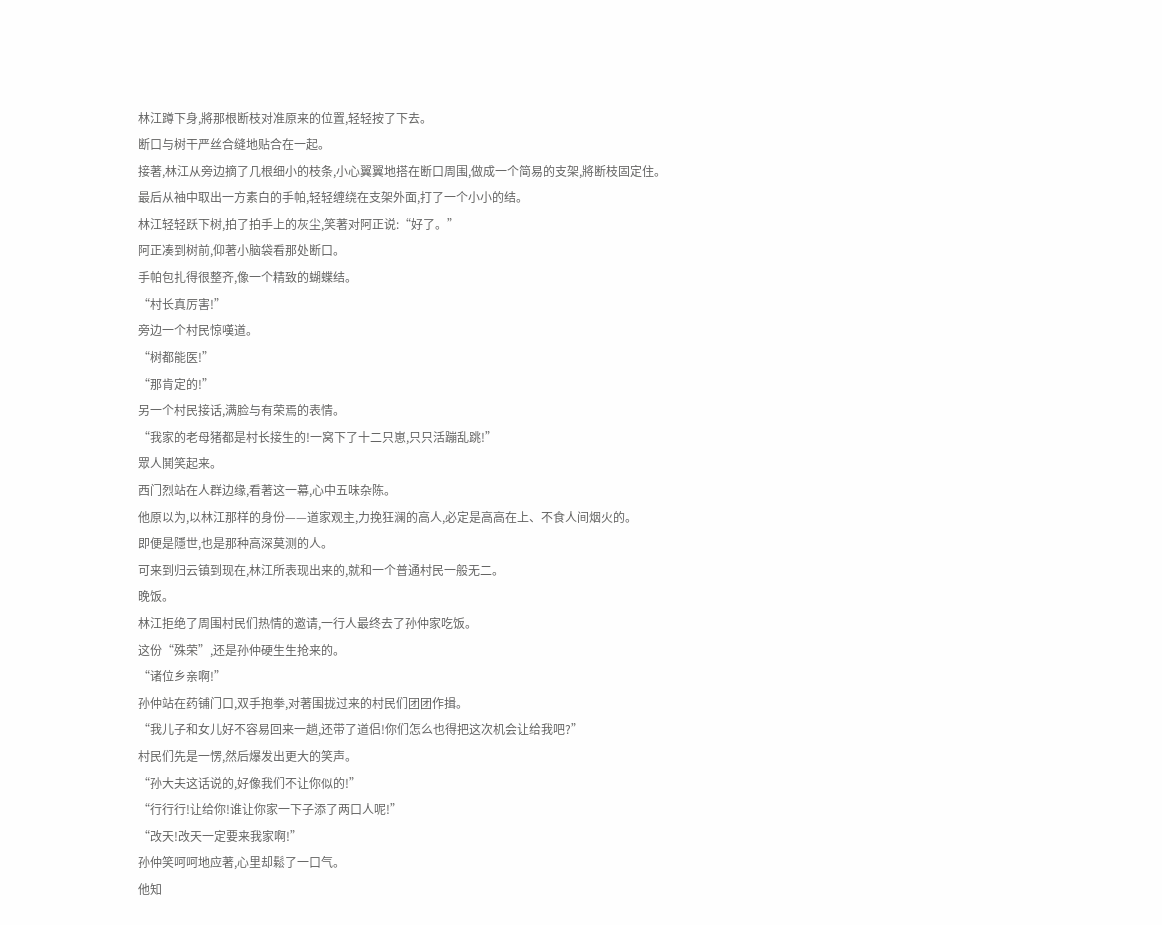林江蹲下身,將那根断枝对准原来的位置,轻轻按了下去。
断口与树干严丝合缝地贴合在一起。
接著,林江从旁边摘了几根细小的枝条,小心翼翼地搭在断口周围,做成一个简易的支架,將断枝固定住。
最后从袖中取出一方素白的手帕,轻轻缠绕在支架外面,打了一个小小的结。
林江轻轻跃下树,拍了拍手上的灰尘,笑著对阿正说:“好了。”
阿正凑到树前,仰著小脑袋看那处断口。
手帕包扎得很整齐,像一个精致的蝴蝶结。
“村长真厉害!”
旁边一个村民惊嘆道。
“树都能医!”
“那肯定的!”
另一个村民接话,满脸与有荣焉的表情。
“我家的老母猪都是村长接生的!一窝下了十二只崽,只只活蹦乱跳!”
眾人鬨笑起来。
西门烈站在人群边缘,看著这一幕,心中五味杂陈。
他原以为,以林江那样的身份——道家观主,力挽狂澜的高人,必定是高高在上、不食人间烟火的。
即便是隱世,也是那种高深莫测的人。
可来到归云镇到现在,林江所表现出来的,就和一个普通村民一般无二。
晚饭。
林江拒绝了周围村民们热情的邀请,一行人最终去了孙仲家吃饭。
这份“殊荣”,还是孙仲硬生生抢来的。
“诸位乡亲啊!”
孙仲站在药铺门口,双手抱拳,对著围拢过来的村民们团团作揖。
“我儿子和女儿好不容易回来一趟,还带了道侣!你们怎么也得把这次机会让给我吧?”
村民们先是一愣,然后爆发出更大的笑声。
“孙大夫这话说的,好像我们不让你似的!”
“行行行!让给你!谁让你家一下子添了两口人呢!”
“改天!改天一定要来我家啊!”
孙仲笑呵呵地应著,心里却鬆了一口气。
他知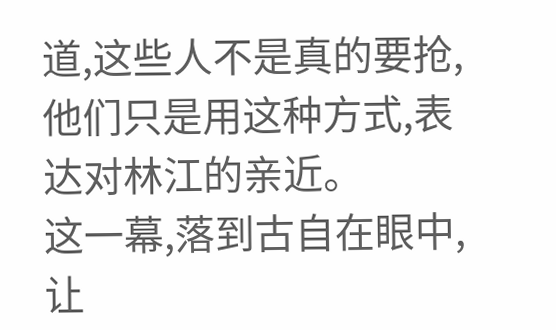道,这些人不是真的要抢,他们只是用这种方式,表达对林江的亲近。
这一幕,落到古自在眼中,让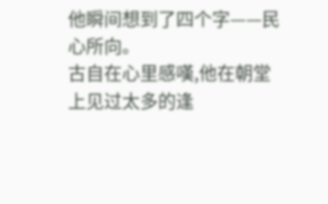他瞬间想到了四个字——民心所向。
古自在心里感嘆,他在朝堂上见过太多的逢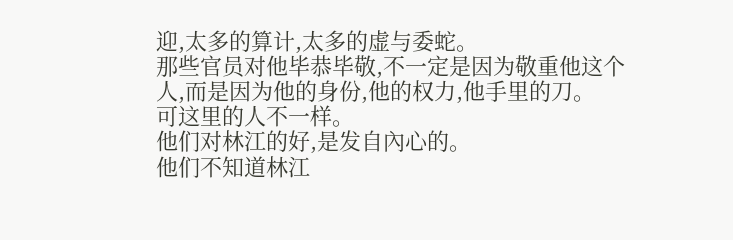迎,太多的算计,太多的虚与委蛇。
那些官员对他毕恭毕敬,不一定是因为敬重他这个人,而是因为他的身份,他的权力,他手里的刀。
可这里的人不一样。
他们对林江的好,是发自內心的。
他们不知道林江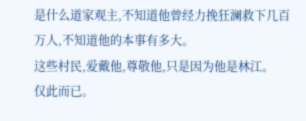是什么道家观主,不知道他曾经力挽狂澜救下几百万人,不知道他的本事有多大。
这些村民,爱戴他,尊敬他,只是因为他是林江。
仅此而已。